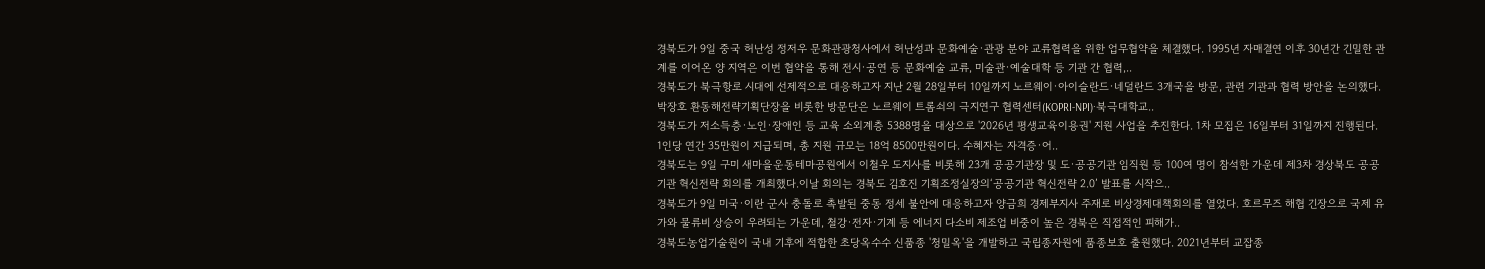경북도가 9일 중국 허난성 정저우 문화관광청사에서 허난성과 문화예술·관광 분야 교류협력을 위한 업무협약을 체결했다. 1995년 자매결연 이후 30년간 긴밀한 관계를 이어온 양 지역은 이번 협약을 통해 전시·공연 등 문화예술 교류, 미술관·예술대학 등 기관 간 협력,..
경북도가 북극항로 시대에 선제적으로 대응하고자 지난 2월 28일부터 10일까지 노르웨이·아이슬란드·네덜란드 3개국을 방문, 관련 기관과 협력 방안을 논의했다. 박장호 환동해전략기획단장을 비롯한 방문단은 노르웨이 트롬쇠의 극지연구 협력센터(KOPRI-NPI)·북극대학교..
경북도가 저소득층·노인·장애인 등 교육 소외계층 5388명을 대상으로 '2026년 평생교육이용권' 지원 사업을 추진한다. 1차 모집은 16일부터 31일까지 진행된다. 1인당 연간 35만원이 지급되며, 총 지원 규모는 18억 8500만원이다. 수혜자는 자격증·어..
경북도는 9일 구미 새마을운동테마공원에서 이철우 도지사를 비롯해 23개 공공기관장 및 도·공공기관 임직원 등 100여 명이 참석한 가운데 제3차 경상북도 공공기관 혁신전략 회의를 개최했다.이날 회의는 경북도 김호진 기획조정실장의‘공공기관 혁신전략 2.0’ 발표를 시작으..
경북도가 9일 미국·이란 군사 충돌로 촉발된 중동 정세 불안에 대응하고자 양금희 경제부지사 주재로 비상경제대책회의를 열었다. 호르무즈 해협 긴장으로 국제 유가와 물류비 상승이 우려되는 가운데, 철강·전자·기계 등 에너지 다소비 제조업 비중이 높은 경북은 직접적인 피해가..
경북도농업기술원이 국내 기후에 적합한 초당옥수수 신품종 '청밀옥'을 개발하고 국립종자원에 품종보호 출원했다. 2021년부터 교잡종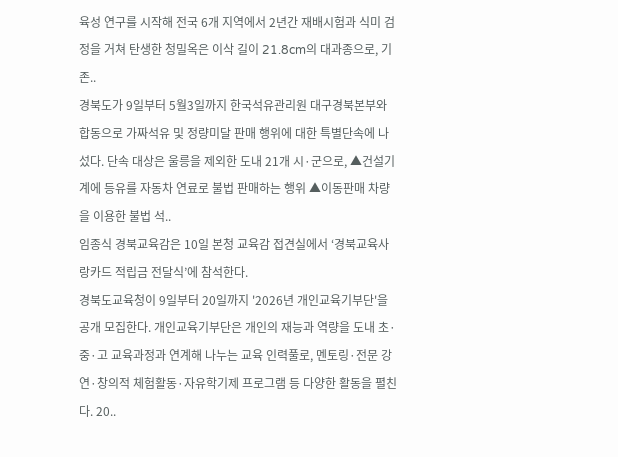육성 연구를 시작해 전국 6개 지역에서 2년간 재배시험과 식미 검정을 거쳐 탄생한 청밀옥은 이삭 길이 21.8cm의 대과종으로, 기존..
경북도가 9일부터 5월3일까지 한국석유관리원 대구경북본부와 합동으로 가짜석유 및 정량미달 판매 행위에 대한 특별단속에 나섰다. 단속 대상은 울릉을 제외한 도내 21개 시·군으로, ▲건설기계에 등유를 자동차 연료로 불법 판매하는 행위 ▲이동판매 차량을 이용한 불법 석..
임종식 경북교육감은 10일 본청 교육감 접견실에서 ‘경북교육사랑카드 적립금 전달식’에 참석한다.
경북도교육청이 9일부터 20일까지 '2026년 개인교육기부단'을 공개 모집한다. 개인교육기부단은 개인의 재능과 역량을 도내 초·중·고 교육과정과 연계해 나누는 교육 인력풀로, 멘토링·전문 강연·창의적 체험활동·자유학기제 프로그램 등 다양한 활동을 펼친다. 20..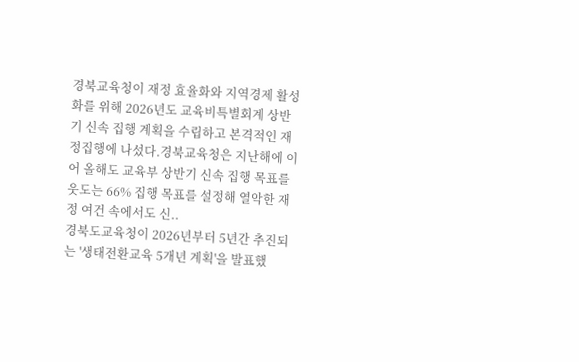경북교육청이 재정 효율화와 지역경제 활성화를 위해 2026년도 교육비특별회계 상반기 신속 집행 계획을 수립하고 본격적인 재정집행에 나섰다.경북교육청은 지난해에 이어 올해도 교육부 상반기 신속 집행 목표를 웃도는 66% 집행 목표를 설정해 열악한 재정 여건 속에서도 신..
경북도교육청이 2026년부터 5년간 추진되는 '생태전환교육 5개년 계획'을 발표했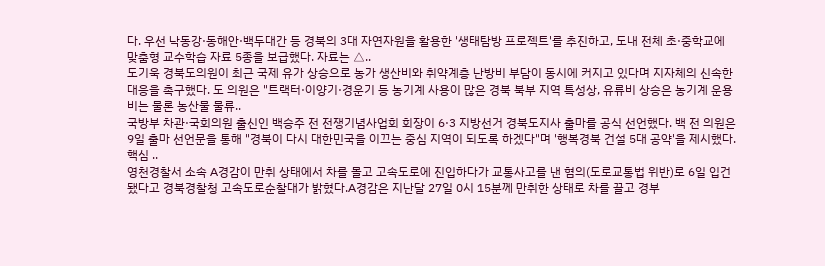다. 우선 낙동강·동해안·백두대간 등 경북의 3대 자연자원을 활용한 '생태탐방 프로젝트'를 추진하고, 도내 전체 초·중학교에 맞춤형 교수학습 자료 5종을 보급했다. 자료는 △..
도기욱 경북도의원이 최근 국제 유가 상승으로 농가 생산비와 취약계층 난방비 부담이 동시에 커지고 있다며 지자체의 신속한 대응을 촉구했다. 도 의원은 "트랙터·이양기·경운기 등 농기계 사용이 많은 경북 북부 지역 특성상, 유류비 상승은 농기계 운용비는 물론 농산물 물류..
국방부 차관·국회의원 출신인 백승주 전 전쟁기념사업회 회장이 6·3 지방선거 경북도지사 출마를 공식 선언했다. 백 전 의원은 9일 출마 선언문을 통해 "경북이 다시 대한민국을 이끄는 중심 지역이 되도록 하겠다"며 '행복경북 건설 5대 공약'을 제시했다. 핵심 ..
영천경찰서 소속 A경감이 만취 상태에서 차를 몰고 고속도로에 진입하다가 교통사고를 낸 혐의(도로교통법 위반)로 6일 입건됐다고 경북경찰청 고속도로순찰대가 밝혔다.A경감은 지난달 27일 0시 15분께 만취한 상태로 차를 끌고 경부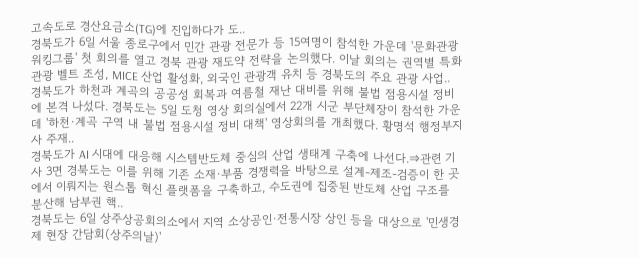고속도로 경산요금소(TG)에 진입하다가 도..
경북도가 6일 서울 종로구에서 민간 관광 전문가 등 15여명이 참석한 가운데 '문화관광 워킹그룹' 첫 회의를 열고 경북 관광 재도약 전략을 논의했다. 이날 회의는 권역별 특화 관광 벨트 조성, MICE 산업 활성화, 외국인 관광객 유치 등 경북도의 주요 관광 사업..
경북도가 하천과 계곡의 공공성 회복과 여름철 재난 대비를 위해 불법 점용시설 정비에 본격 나섰다. 경북도는 5일 도청 영상 회의실에서 22개 시군 부단체장이 참석한 가운데 '하천·계곡 구역 내 불법 점용시설 정비 대책' 영상회의를 개최했다. 황명석 행정부지사 주재..
경북도가 AI 시대에 대응해 시스템반도체 중심의 산업 생태계 구축에 나선다.⇒관련 기사 3면 경북도는 이를 위해 기존 소재·부품 경쟁력을 바탕으로 설계-제조-검증이 한 곳에서 이뤄지는 원스톱 혁신 플랫폼을 구축하고, 수도권에 집중된 반도체 산업 구조를 분산해 남부권 핵..
경북도는 6일 상주상공회의소에서 지역 소상공인·전통시장 상인 등을 대상으로 '민생경제 현장 간담회(상주의날)'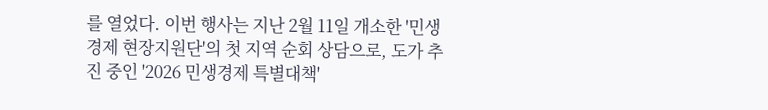를 열었다. 이번 행사는 지난 2월 11일 개소한 '민생경제 현장지원단'의 첫 지역 순회 상담으로, 도가 추진 중인 '2026 민생경제 특별대책'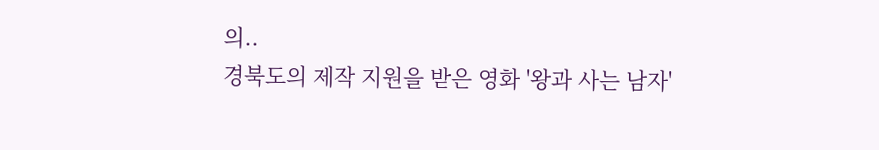의..
경북도의 제작 지원을 받은 영화 '왕과 사는 남자'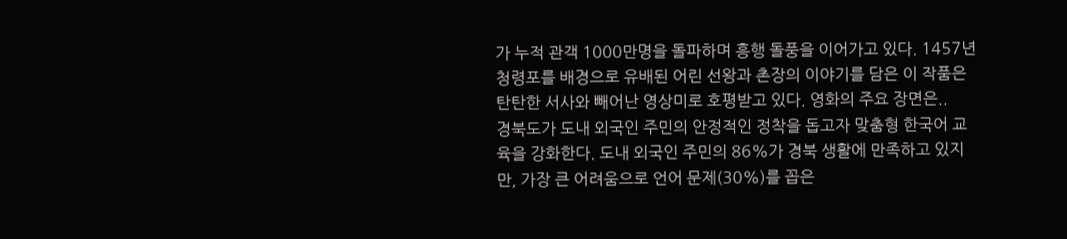가 누적 관객 1000만명을 돌파하며 흥행 돌풍을 이어가고 있다. 1457년 청령포를 배경으로 유배된 어린 선왕과 촌장의 이야기를 담은 이 작품은 탄탄한 서사와 빼어난 영상미로 호평받고 있다. 영화의 주요 장면은..
경북도가 도내 외국인 주민의 안정적인 정착을 돕고자 맞춤형 한국어 교육을 강화한다. 도내 외국인 주민의 86%가 경북 생활에 만족하고 있지만, 가장 큰 어려움으로 언어 문제(30%)를 꼽은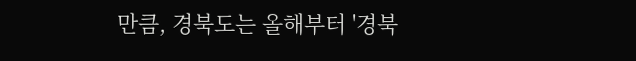만큼, 경북도는 올해부터 '경북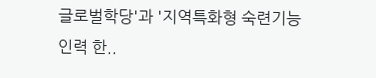글로벌학당'과 '지역특화형 숙련기능인력 한..